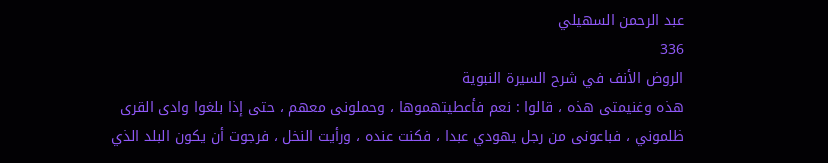عبد الرحمن السهيلي
336
الروض الأنف في شرح السيرة النبوية
هذه وغنيمتى هذه ، قالوا : نعم فأعطيتهموها ، وحملونى معهم ، حتى إذا بلغوا وادى القرى ظلموني ، فباعونى من رجل يهودي عبدا ، فكنت عنده ، ورأيت النخل ، فرجوت أن يكون البلد الذي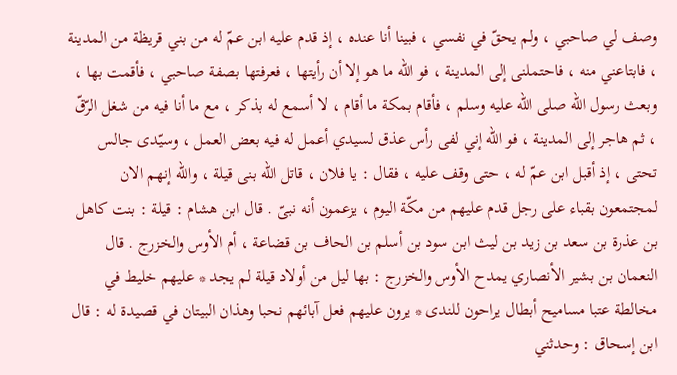وصف لي صاحبي ، ولم يحقّ في نفسي ، فبينا أنا عنده ، إذ قدم عليه ابن عمّ له من بني قريظة من المدينة ، فابتاعني منه ، فاحتملنى إلى المدينة ، فو اللّه ما هو إلا أن رأيتها ، فعرفتها بصفة صاحبي ، فأقمت بها ، وبعث رسول اللّه صلى اللّه عليه وسلم ، فأقام بمكة ما أقام ، لا أسمع له بذكر ، مع ما أنا فيه من شغل الرّقّ ، ثم هاجر إلى المدينة ، فو اللّه إني لفى رأس عذق لسيدي أعمل له فيه بعض العمل ، وسيّدى جالس تحتى ، إذ أقبل ابن عمّ له ، حتى وقف عليه ، فقال : يا فلان ، قاتل اللّه بنى قيلة ، واللّه إنهم الان لمجتمعون بقباء على رجل قدم عليهم من مكّة اليوم ، يزعمون أنه نبىّ . قال ابن هشام : قيلة : بنت كاهل بن عذرة بن سعد بن زيد بن ليث ابن سود بن أسلم بن الحاف بن قضاعة ، أم الأوس والخزرج . قال النعمان بن بشير الأنصاري يمدح الأوس والخزرج : بها ليل من أولاد قيلة لم يجد * عليهم خليط في مخالطة عتبا مساميح أبطال يراحون للندى * يرون عليهم فعل آبائهم نحبا وهذان البيتان في قصيدة له : قال ابن إسحاق : وحدثني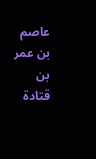عاصم بن عمر بن قتادة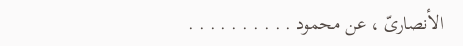الأنصارىّ ، عن محمود . . . . . . . . . .